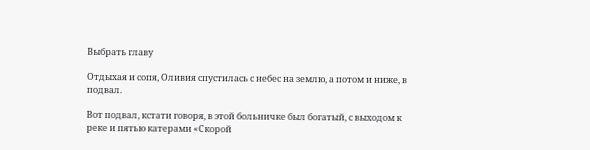Выбрать главу

Отдыхая и сопя, Оливия спустилась с небес на землю, а потом и ниже, в подвал.

Вот подвал, кстати говоря, в этой больничке был богатый, с выходом к реке и пятью катерами «Скорой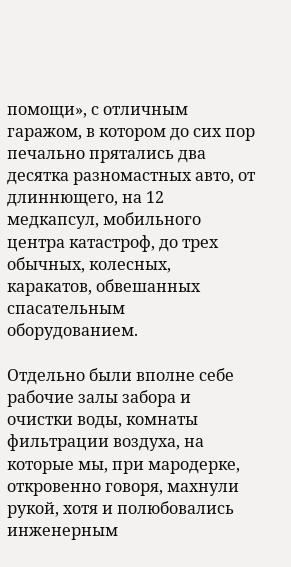помощи», с отличным гаражом, в котором до сих пор печально прятались два десятка разномастных авто, от длиннющего, на 12 медкапсул, мобильного центра катастроф, до трех обычных, колесных, каракатов, обвешанных спасательным оборудованием.

Отдельно были вполне себе рабочие залы забора и очистки воды, комнаты фильтрации воздуха, на которые мы, при мародерке, откровенно говоря, махнули рукой, хотя и полюбовались инженерным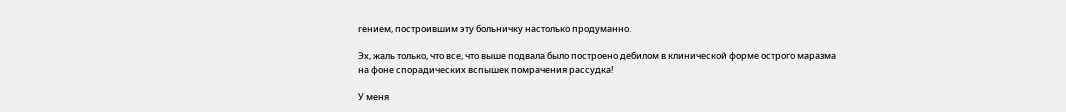гением, построившим эту больничку настолько продуманно.

Эх, жаль только, что все, что выше подвала было построено дебилом в клинической форме острого маразма на фоне спорадических вспышек помрачения рассудка!

У меня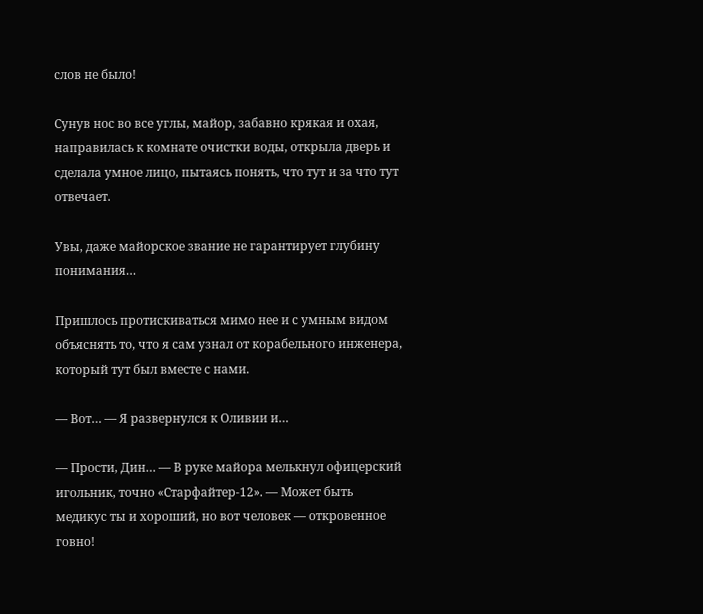слов не было!

Сунув нос во все углы, майор, забавно крякая и охая, направилась к комнате очистки воды, открыла дверь и сделала умное лицо, пытаясь понять, что тут и за что тут отвечает.

Увы, даже майорское звание не гарантирует глубину понимания…

Пришлось протискиваться мимо нее и с умным видом объяснять то, что я сам узнал от корабельного инженера, который тут был вместе с нами.

— Вот… — Я развернулся к Оливии и…

— Прости, Дин… — В руке майора мелькнул офицерский игольник, точно «Старфайтер-12». — Может быть медикус ты и хороший, но вот человек — откровенное говно!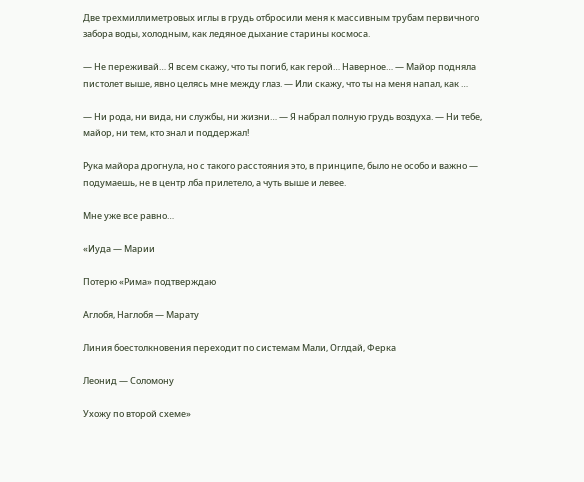Две трехмиллиметровых иглы в грудь отбросили меня к массивным трубам первичного забора воды, холодным, как ледяное дыхание старины космоса.

— Не переживай… Я всем скажу, что ты погиб, как герой… Наверное… — Майор подняла пистолет выше, явно целясь мне между глаз. — Или скажу, что ты на меня напал, как …

— Ни рода, ни вида, ни службы, ни жизни… — Я набрал полную грудь воздуха. — Ни тебе, майор, ни тем, кто знал и поддержал!

Рука майора дрогнула, но с такого расстояния это, в принципе, было не особо и важно — подумаешь, не в центр лба прилетело, а чуть выше и левее.

Мне уже все равно…

«Иуда — Марии

Потерю «Рима» подтверждаю

Аглобя, Наглобя — Марату

Линия боестолкновения переходит по системам Мали, Оглдай, Ферка

Леонид — Соломону

Ухожу по второй схеме»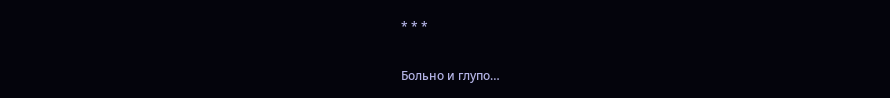* * *

Больно и глупо…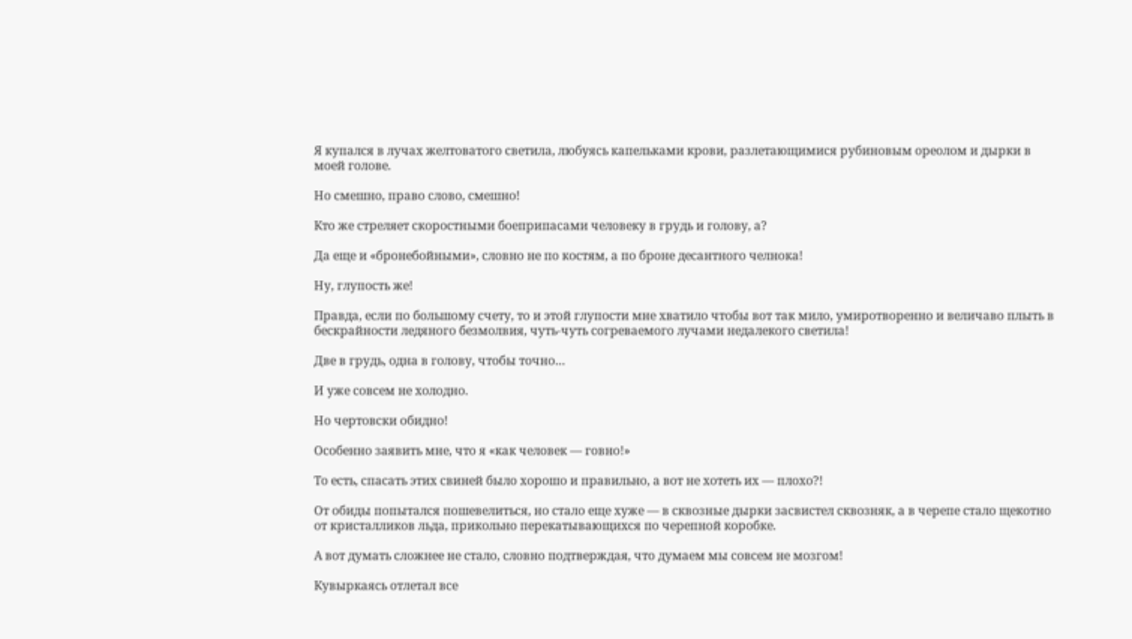Я купался в лучах желтоватого светила, любуясь капельками крови, разлетающимися рубиновым ореолом и дырки в моей голове.

Но смешно, право слово, смешно!

Кто же стреляет скоростными боеприпасами человеку в грудь и голову, а?

Да еще и «бронебойными», словно не по костям, а по броне десантного челнока!

Ну, глупость же!

Правда, если по большому счету, то и этой глупости мне хватило чтобы вот так мило, умиротворенно и величаво плыть в бескрайности ледяного безмолвия, чуть-чуть согреваемого лучами недалекого светила!

Две в грудь, одна в голову, чтобы точно…

И уже совсем не холодно.

Но чертовски обидно!

Особенно заявить мне, что я «как человек — говно!»

То есть, спасать этих свиней было хорошо и правильно, а вот не хотеть их — плохо?!

От обиды попытался пошевелиться, но стало еще хуже — в сквозные дырки засвистел сквозняк, а в черепе стало щекотно от кристалликов льда, прикольно перекатывающихся по черепной коробке.

А вот думать сложнее не стало, словно подтверждая, что думаем мы совсем не мозгом!

Кувыркаясь отлетал все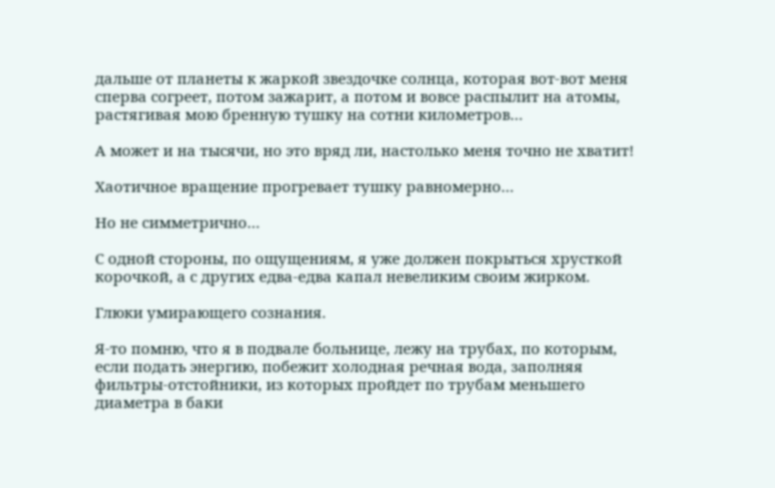дальше от планеты к жаркой звездочке солнца, которая вот-вот меня сперва согреет, потом зажарит, а потом и вовсе распылит на атомы, растягивая мою бренную тушку на сотни километров…

А может и на тысячи, но это вряд ли, настолько меня точно не хватит!

Хаотичное вращение прогревает тушку равномерно…

Но не симметрично…

С одной стороны, по ощущениям, я уже должен покрыться хрусткой корочкой, а с других едва-едва капал невеликим своим жирком.

Глюки умирающего сознания.

Я-то помню, что я в подвале больнице, лежу на трубах, по которым, если подать энергию, побежит холодная речная вода, заполняя фильтры-отстойники, из которых пройдет по трубам меньшего диаметра в баки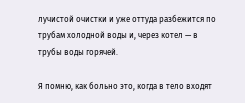лучистой очистки и уже оттуда разбежится по трубам холодной воды и, через котел — в трубы воды горячей.

Я помню, как больно это, когда в тело входят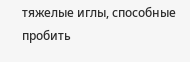тяжелые иглы, способные пробить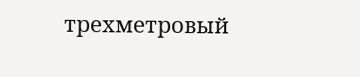трехметровый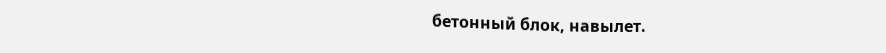бетонный блок, навылет.